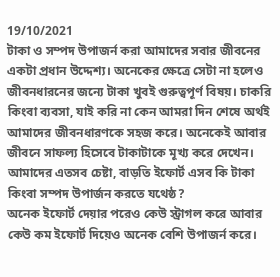19/10/2021
টাকা ও সম্পদ উপাজর্ন করা আমাদের সবার জীবনের একটা প্রধান উদ্দেশ্য। অনেকের ক্ষেত্রে সেটা না হলেও জীবনধারনের জন্যে টাকা খুবই গুরুত্বপূর্ণ বিষয়। চাকরি কিংবা ব্যবসা, যাই করি না কেন আমরা দিন শেষে অর্থই আমাদের জীবনধারণকে সহজ করে। অনেকেই আবার জীবনে সাফল্য হিসেবে টাকাটাকে মূখ্য করে দেখেন। আমাদের এতসব চেষ্টা, বাড়তি ইফোর্ট এসব কি টাকা কিংবা সম্পদ উপার্জন করতে যথেষ্ঠ?
অনেক ইফোর্ট দেয়ার পরেও কেউ স্ট্রাগল করে আবার কেউ কম ইফোর্ট দিয়েও অনেক বেশি উপাজর্ন করে।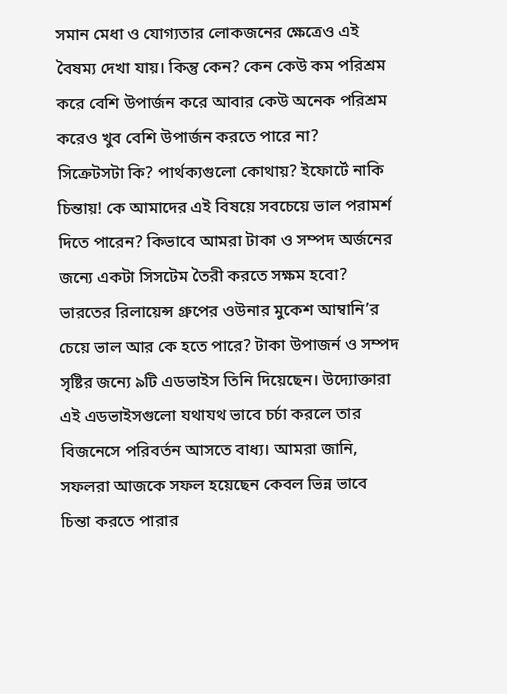সমান মেধা ও যোগ্যতার লোকজনের ক্ষেত্রেও এই বৈষম্য দেখা যায়। কিন্তু কেন? কেন কেউ কম পরিশ্রম করে বেশি উপার্জন করে আবার কেউ অনেক পরিশ্রম করেও খুব বেশি উপার্জন করতে পারে না?
সিক্রেটসটা কি? পার্থক্যগুলো কোথায়? ইফোর্টে নাকি চিন্তায়! কে আমাদের এই বিষয়ে সবচেয়ে ভাল পরামর্শ দিতে পারেন? কিভাবে আমরা টাকা ও সম্পদ অর্জনের জন্যে একটা সিসটেম তৈরী করতে সক্ষম হবো?
ভারতের রিলায়েন্স গ্রুপের ওউনার মুকেশ আম্বানি’র চেয়ে ভাল আর কে হতে পারে? টাকা উপাজর্ন ও সম্পদ সৃষ্টির জন্যে ৯টি এডভাইস তিনি দিয়েছেন। উদ্যোক্তারা এই এডভাইসগুলো যথাযথ ভাবে চর্চা করলে তার বিজনেসে পরিবর্তন আসতে বাধ্য। আমরা জানি, সফলরা আজকে সফল হয়েছেন কেবল ভিন্ন ভাবে চিন্তা করতে পারার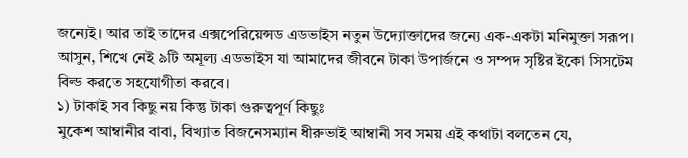জন্যেই। আর তাই তাদের এক্সপেরিয়েন্সড এডভাইস নতুন উদ্যোক্তাদের জন্যে এক-একটা মনিমুক্তা সরূপ।
আসুন, শিখে নেই ৯টি অমূল্য এডভাইস যা আমাদের জীবনে টাকা উপার্জনে ও সম্পদ সৃষ্টির ইকো সিসটেম বিল্ড করতে সহযোগীতা করবে।
১) টাকাই সব কিছু নয় কিন্তু টাকা গুরুত্বপূর্ণ কিছুঃ
মুকেশ আম্বানীর বাবা, বিখ্যাত বিজনেসম্যান ধীরুভাই আম্বানী সব সময় এই কথাটা বলতেন যে,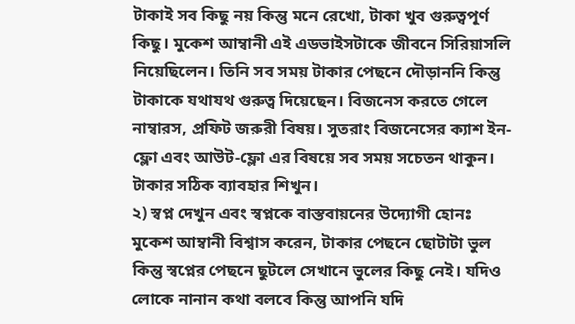টাকাই সব কিছু নয় কিন্তু মনে রেখো, টাকা খুব গুরুত্বপূর্ণ কিছু। মুকেশ আম্বানী এই এডভাইসটাকে জীবনে সিরিয়াসলি নিয়েছিলেন। তিনি সব সময় টাকার পেছনে দৌড়াননি কিন্তু টাকাকে যথাযথ গুরুত্ব দিয়েছেন। বিজনেস করতে গেলে নাম্বারস, প্রফিট জরুরী বিষয়। সুতরাং বিজনেসের ক্যাশ ইন-ফ্লো এবং আউট-ফ্লো এর বিষয়ে সব সময় সচেতন থাকুন। টাকার সঠিক ব্যাবহার শিখুন।
২) স্বপ্ন দেখুন এবং স্বপ্নকে বাস্তবায়নের উদ্যোগী হোনঃ
মুকেশ আম্বানী বিশ্বাস করেন, টাকার পেছনে ছোটাটা ভুল কিন্তু স্বপ্নের পেছনে ছুটলে সেখানে ভুলের কিছু নেই। যদিও লোকে নানান কথা বলবে কিন্তু আপনি যদি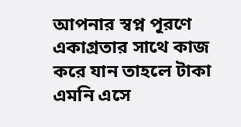আপনার স্বপ্ন পূরণে একাগ্রতার সাথে কাজ করে যান তাহলে টাকা এমনি এসে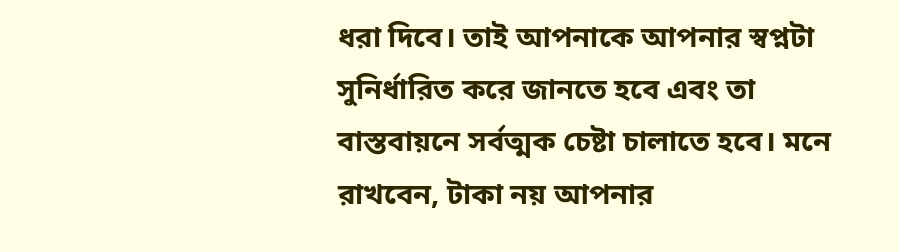ধরা দিবে। তাই আপনাকে আপনার স্বপ্নটা সুনির্ধারিত করে জানতে হবে এবং তা বাস্তবায়নে সর্বত্মক চেষ্টা চালাতে হবে। মনে রাখবেন, টাকা নয় আপনার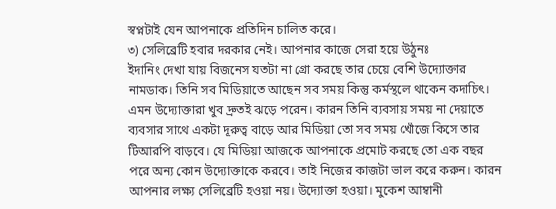স্বপ্নটাই যেন আপনাকে প্রতিদিন চালিত করে।
৩) সেলিব্রেটি হবার দরকার নেই। আপনার কাজে সেরা হয়ে উঠুনঃ
ইদানিং দেখা যায় বিজনেস যতটা না গ্রো করছে তার চেয়ে বেশি উদ্যোক্তার নামডাক। তিনি সব মিডিয়াতে আছেন সব সময় কিন্তু কর্মস্থলে থাকেন কদাচিৎ। এমন উদ্যোক্তারা খুব দ্রুতই ঝড়ে পরেন। কারন তিনি ব্যবসায় সময় না দেয়াতে ব্যবসার সাথে একটা দূরুত্ব বাড়ে আর মিডিয়া তো সব সময় খোঁজে কিসে তার টিআরপি বাড়বে। যে মিডিয়া আজকে আপনাকে প্রমোট করছে তো এক বছর পরে অন্য কোন উদ্যোক্তাকে করবে। তাই নিজের কাজটা ভাল করে করুন। কারন আপনার লক্ষ্য সেলিব্রেটি হওয়া নয়। উদ্যোক্তা হওয়া। মুকেশ আম্বানী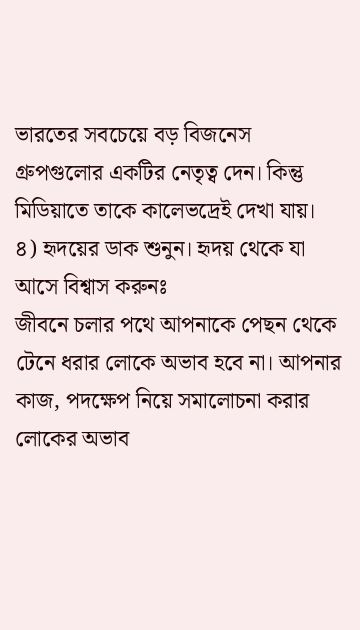ভারতের সবচেয়ে বড় বিজনেস গ্রুপগুলোর একটির নেতৃত্ব দেন। কিন্তু মিডিয়াতে তাকে কালেভদ্রেই দেখা যায়।
৪) হৃদয়ের ডাক শুনুন। হৃদয় থেকে যা আসে বিশ্বাস করুনঃ
জীবনে চলার পথে আপনাকে পেছন থেকে টেনে ধরার লোকে অভাব হবে না। আপনার কাজ, পদক্ষেপ নিয়ে সমালোচনা করার লোকের অভাব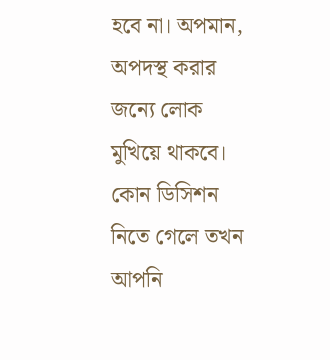হবে না। অপমান, অপদস্থ করার জন্যে লোক মুখিয়ে থাকবে। কোন ডিসিশন নিতে গেলে তখন আপনি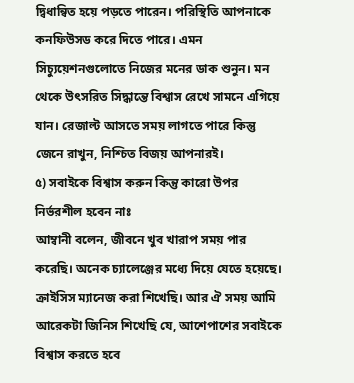দ্বিধান্বিত হয়ে পড়তে পারেন। পরিস্থিতি আপনাকে কনফিউসড করে দিতে পারে। এমন সিচ্যুয়েশনগুলোতে নিজের মনের ডাক শুনুন। মন থেকে উৎসরিত সিদ্ধান্তে বিশ্বাস রেখে সামনে এগিয়ে যান। রেজাল্ট আসতে সময় লাগতে পারে কিন্তু জেনে রাখুন, নিশ্চিত বিজয় আপনারই।
৫) সবাইকে বিশ্বাস করুন কিন্তু কারো উপর নির্ভরশীল হবেন নাঃ
আম্বানী বলেন, জীবনে খুব খারাপ সময় পার করেছি। অনেক চ্যালেঞ্জের মধ্যে দিয়ে যেতে হয়েছে। ক্রাইসিস ম্যানেজ করা শিখেছি। আর ঐ সময় আমি আরেকটা জিনিস শিখেছি যে, আশেপাশের সবাইকে বিশ্বাস করতে হবে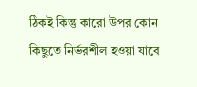ঠিকই কিন্তু কারো উপর কোন কিছুতে নির্ভরশীল হওয়া যাবে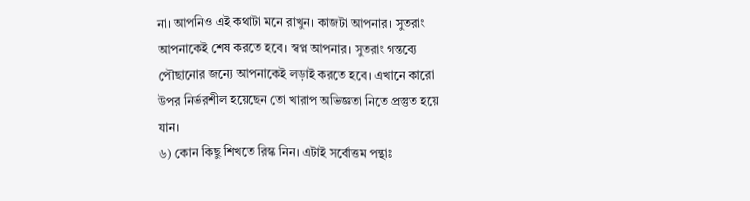না। আপনিও এই কথাটা মনে রাখুন। কাজটা আপনার। সুতরাং আপনাকেই শেষ করতে হবে। স্বপ্ন আপনার। সুতরাং গন্তব্যে পৌছানোর জন্যে আপনাকেই লড়াই করতে হবে। এখানে কারো উপর নির্ভরশীল হয়েছেন তো খারাপ অভিজ্ঞতা নিতে প্রস্তুত হয়ে যান।
৬) কোন কিছু শিখতে রিস্ক নিন। এটাই সর্বোত্তম পন্থাঃ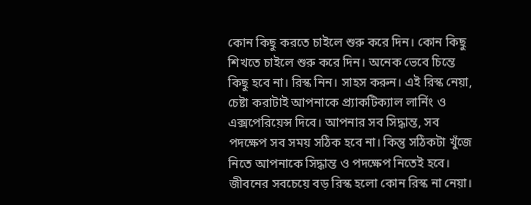কোন কিছু করতে চাইলে শুরু করে দিন। কোন কিছু শিখতে চাইলে শুরু করে দিন। অনেক ভেবে চিন্তে কিছু হবে না। রিস্ক নিন। সাহস করুন। এই রিস্ক নেয়া, চেষ্টা করাটাই আপনাকে প্র্যাকটিক্যাল লার্নিং ও এক্সপেরিয়েন্স দিবে। আপনার সব সিদ্ধান্ত, সব পদক্ষেপ সব সময় সঠিক হবে না। কিন্তু সঠিকটা খুঁজে নিতে আপনাকে সিদ্ধান্ত ও পদক্ষেপ নিতেই হবে। জীবনের সবচেয়ে বড় রিস্ক হলো কোন রিস্ক না নেয়া।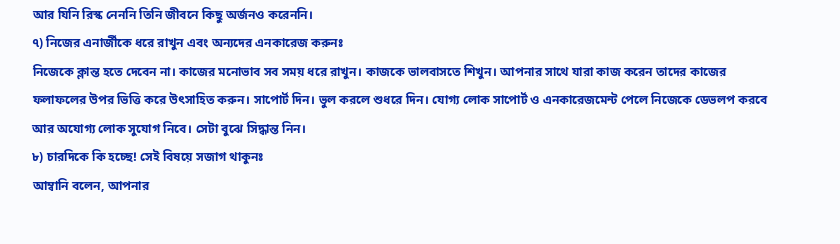আর যিনি রিস্ক নেননি তিনি জীবনে কিছু অর্জনও করেননি।
৭) নিজের এনার্জীকে ধরে রাখুন এবং অন্যদের এনকারেজ করুনঃ
নিজেকে ক্লান্ত হতে দেবেন না। কাজের মনোভাব সব সময় ধরে রাখুন। কাজকে ভালবাসতে শিখুন। আপনার সাথে যারা কাজ করেন তাদের কাজের ফলাফলের উপর ভিত্তি করে উৎসাহিত করুন। সাপোর্ট দিন। ভুল করলে শুধরে দিন। যোগ্য লোক সাপোর্ট ও এনকারেজমেন্ট পেলে নিজেকে ডেভলপ করবে আর অযোগ্য লোক সুযোগ নিবে। সেটা বুঝে সিদ্ধান্ত নিন।
৮) চারদিকে কি হচ্ছে! সেই বিষয়ে সজাগ থাকুনঃ
আম্বানি বলেন, আপনার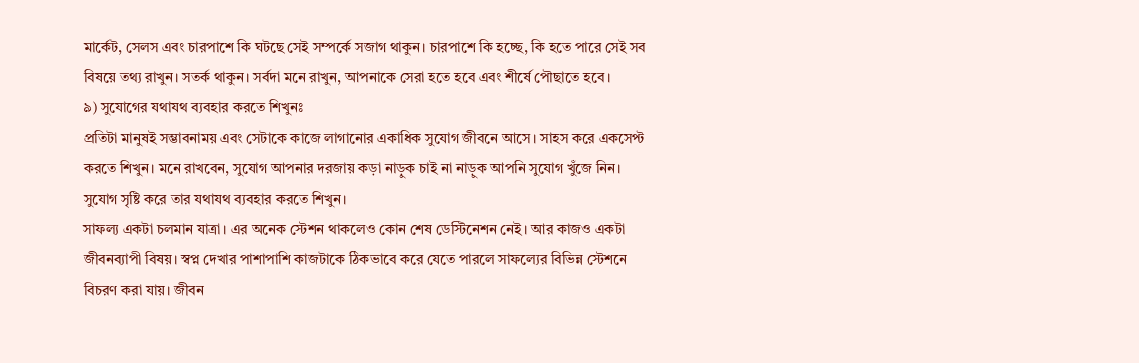মার্কেট, সেলস এবং চারপাশে কি ঘটছে সেই সম্পর্কে সজাগ থাকুন। চারপাশে কি হচ্ছে, কি হতে পারে সেই সব বিষয়ে তথ্য রাখুন। সতর্ক থাকুন। সর্বদা মনে রাখুন, আপনাকে সেরা হতে হবে এবং শীর্ষে পৌছাতে হবে।
৯) সুযোগের যথাযথ ব্যবহার করতে শিখুনঃ
প্রতিটা মানুষই সম্ভাবনাময় এবং সেটাকে কাজে লাগানোর একাধিক সুযোগ জীবনে আসে। সাহস করে একসেপ্ট করতে শিখুন। মনে রাখবেন, সুযোগ আপনার দরজায় কড়া নাড়ুক চাই না নাড়ুক আপনি সুযোগ খুঁজে নিন। সুযোগ সৃষ্টি করে তার যথাযথ ব্যবহার করতে শিখুন।
সাফল্য একটা চলমান যাত্রা। এর অনেক স্টেশন থাকলেও কোন শেষ ডেস্টিনেশন নেই। আর কাজও একটা জীবনব্যাপী বিষয়। স্বপ্ন দেখার পাশাপাশি কাজটাকে ঠিকভাবে করে যেতে পারলে সাফল্যের বিভিন্ন স্টেশনে বিচরণ করা যায়। জীবন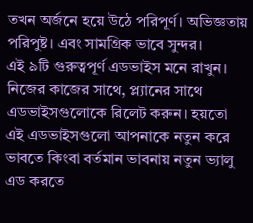তখন অর্জনে হয়ে উঠে পরিপূর্ণ। অভিজ্ঞতায় পরিপুষ্ট। এবং সামগ্রিক ভাবে সুন্দর।
এই ৯টি গুরুত্বপূর্ণ এডভাইস মনে রাখুন। নিজের কাজের সাথে, প্ল্যানের সাথে এডভাইসগুলোকে রিলেট করুন। হয়তো এই এডভাইসগুলো আপনাকে নতুন করে ভাবতে কিংবা বর্তমান ভাবনায় নতুন ভ্যালু এড করতে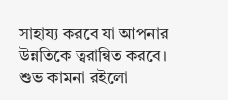সাহায্য করবে যা আপনার উন্নতিকে ত্বরান্বিত করবে। শুভ কামনা রইলো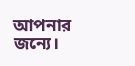আপনার জন্যে।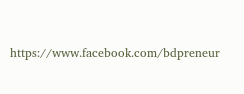https://www.facebook.com/bdpreneur